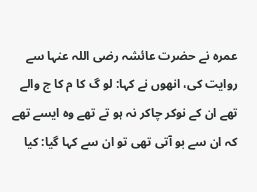عمرہ نے حضرت عائشہ رضی اللہ عنہا سے روایت کی، انھوں نے کہا: لو گ کا م کا ج والے تھے ان کے نوکر چاکر نہ ہو تے تھے وہ ایسے تھے کہ ان سے بو آتی تھی تو ان سے کہا گیا: کیا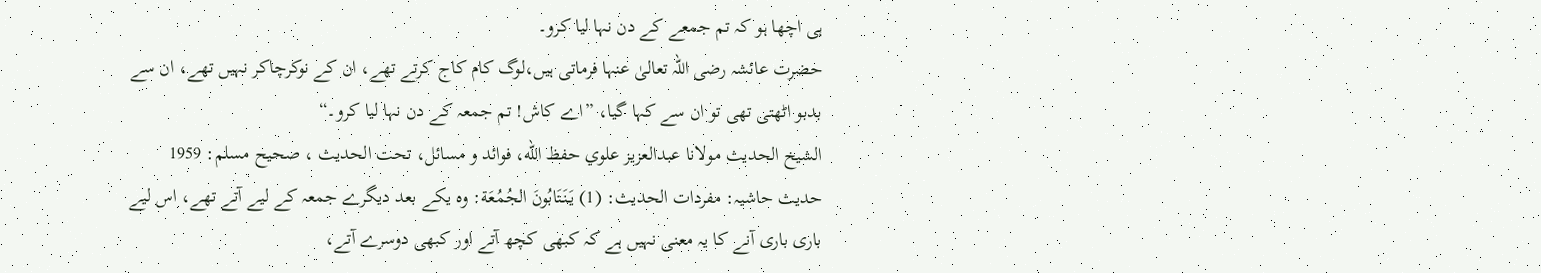ہی اچھا ہو کہ تم جمعے کے دن نہا لیا کرو۔
حضرت عائشہ رضی اللہ تعالیٰ عنہا فرماتی ہیں،لوگ کام کاج کرتے تھے، ان کے نوکرچاکر نہیں تھے، ان سے بدبو اٹھتی تھی تو ان سے کہا گیا، ”اے کاش! تم جمعہ کے دن نہا لیا کرو۔“
الشيخ الحديث مولانا عبدالعزيز علوي حفظ الله، فوائد و مسائل، تحت الحديث ، صحيح مسلم: 1959
حدیث حاشیہ: مفردات الحدیث: (1) يَنَتَابُونَ الجُمُعَة: وہ یکے بعد دیگرے جمعہ کے لیے آتے تھے، اس لیے باری باری آنے کا یہ معنی نہیں ہے کہ کبھی کچھ آتے اور کبھی دوسرے آتے،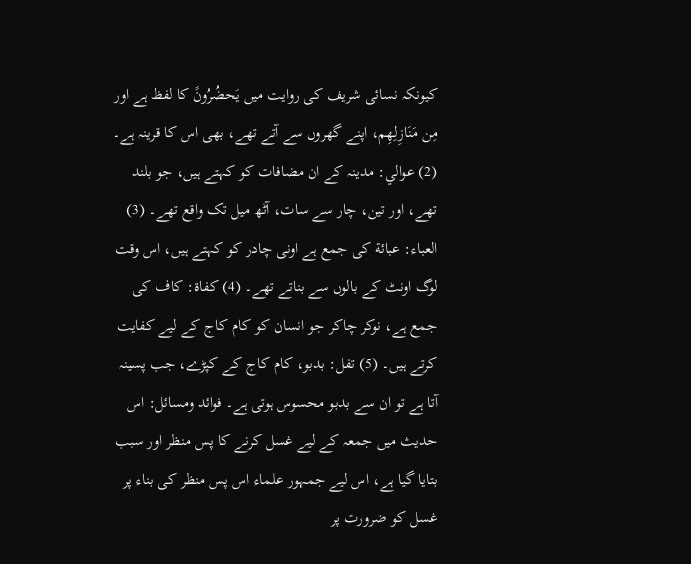کیونکہ نسائی شریف کی روایت میں يَحضُرُونً کا لفظ ہے اور مِن مَنَازِلِهِم، اپنے گھروں سے آتے تھے، بھی اس کا قرینہ ہے۔ (2) عوالي: مدینہ کے ان مضافات کو کہتے ہیں، جو بلند تھے، اور تین، چار سے سات، آٹھ میل تک واقع تھے۔ (3) العباء: عبائة کی جمع ہے اونی چادر کو کہتے ہیں، اس وقت لوگ اونٹ کے بالوں سے بناتے تھے۔ (4) كفاة: كاف کی جمع ہے، نوکر چاکر جو انسان کو کام کاج کے لیے کفایت کرتے ہیں۔ (5) تفل: بدبو، کام کاج کے کپڑے، جب پسینہ آتا ہے تو ان سے بدبو محسوس ہوتی ہے۔ فوائد ومسائل: اس حدیث میں جمعہ کے لیے غسل کرنے کا پس منظر اور سبب بتایا گیا ہے، اس لیے جمہور علماء اس پس منظر کی بناء پر غسل کو ضرورت پر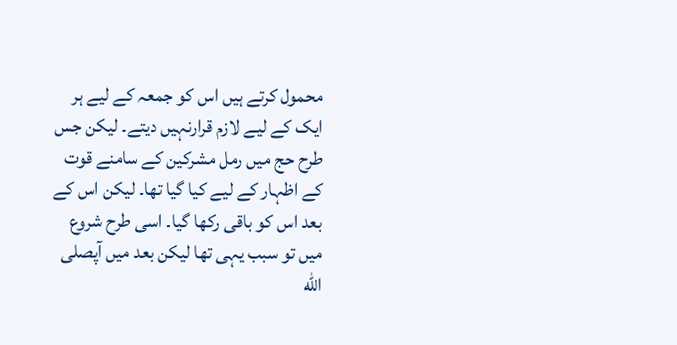محمول کرتے ہیں اس کو جمعہ کے لیے ہر ایک کے لیے لازم قرارنہیں دیتے۔ لیکن جس طرح حج میں رمل مشرکین کے سامنے قوت کے اظہار کے لیے کیا گیا تھا۔ لیکن اس کے بعد اس کو باقی رکھا گیا۔ اسی طرح شروع میں تو سبب یہی تھا لیکن بعد میں آپصلى الله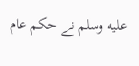عليه وسلم نے حکم عام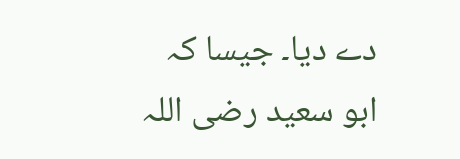دے دیا۔ جیسا کہ ابو سعید رضی اللہ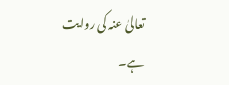تعالیٰ عنہ کی روایت ہے۔